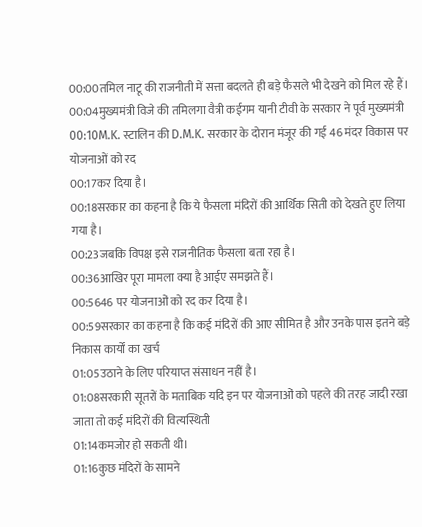00:00तमिल नाटू की राजनीती में सत्ता बदलते ही बड़े फैसले भी देखने को मिल रहे हैं।
00:04मुख्यमंत्री विजे की तमिलगा वैत्री कईगम यानी टीवी के सरकार ने पूर्व मुख्यमंत्री
00:10M.K. स्टालिन की D.M.K. सरकार के दोरान मंजूर की गई 46 मंदर विकास पर योजनाओं को रद
00:17कर दिया है।
00:18सरकार का कहना है कि ये फैसला मंदिरों की आर्थिक सिती को देखते हुए लिया गया है।
00:23जबकि विपक्ष इसे राजनीतिक फैसला बता रहा है।
00:36आखिर पूरा मामला क्या है आईए समझते हैं।
00:5646 पर योजनाओं को रद कर दिया है।
00:59सरकार का कहना है कि कई मंदिरों की आए सीमित है और उनके पास इतने बड़े निकास कार्यों का खर्च
01:05उठाने के लिए परियाप्त संसाधन नहीं है।
01:08सरकारी सूतरों के मताबिक यदि इन पर योजनाओं को पहले की तरह जादी रखा जाता तो कई मंदिरों की वित्यस्थिती
01:14कमजोर हो सकती थी।
01:16कुछ मंदिरों के सामने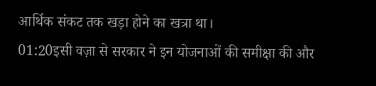आर्थिक संकट तक खड़ा होने का खत्रा था।
01:20इसी वज़ा से सरकार ने इन योजनाओं की समीक्षा की और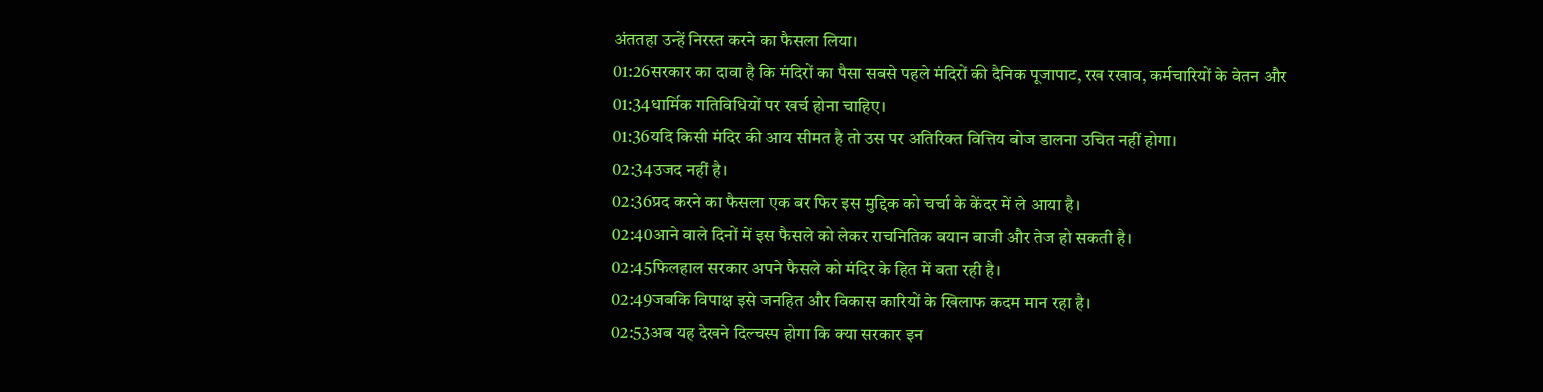अंततहा उन्हें निरस्त करने का फैसला लिया।
01:26सरकार का दावा है कि मंदिरों का पैसा सबसे पहले मंदिरों की दैनिक पूजापाट, रख रखाव, कर्मचारियों के वेतन और
01:34धार्मिक गतिविधियों पर खर्च होना चाहिए।
01:36यदि किसी मंदिर की आय सीमत है तो उस पर अतिरिक्त वित्तिय बोज डालना उचित नहीं होगा।
02:34उजद नहीं है।
02:36प्रद करने का फैसला एक बर फिर इस मुद्दिक को चर्चा के केंदर में ले आया है।
02:40आने वाले दिनों में इस फैसले को लेकर राचनितिक बयान बाजी और तेज हो सकती है।
02:45फिलहाल सरकार अपने फैसले को मंदिर के हित में बता रही है।
02:49जबकि विपाक्ष इसे जनहित और विकास कारियों के खिलाफ कदम मान रहा है।
02:53अब यह देखने दिल्चस्प होगा कि क्या सरकार इन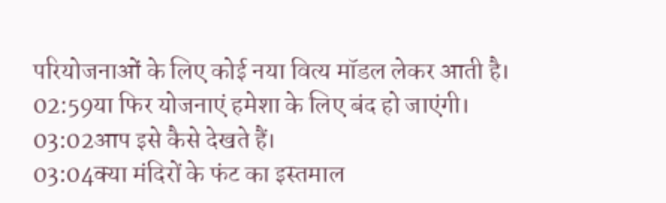परियोजनाओं के लिए कोई नया वित्य मॉडल लेकर आती है।
02:59या फिर योजनाएं हमेशा के लिए बंद हो जाएंगी।
03:02आप इसे कैसे देखते हैं।
03:04क्या मंदिरों के फंट का इस्तमाल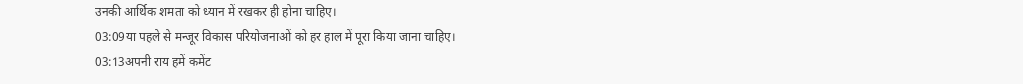उनकी आर्थिक शमता को ध्यान में रखकर ही होना चाहिए।
03:09या पहले से मन्जूर विकास परियोजनाओं को हर हाल में पूरा किया जाना चाहिए।
03:13अपनी राय हमें कमेंट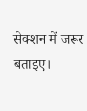सेक्शन में जरूर बताइए।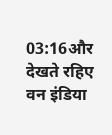03:16और देखते रहिए वन इंडिया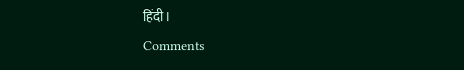हिंदी।
Comments